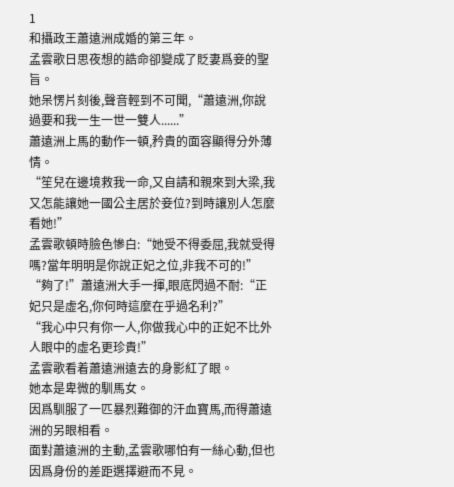1
和攝政王蕭遠洲成婚的第三年。
孟雲歌日思夜想的誥命卻變成了貶妻爲妾的聖旨。
她呆愣片刻後,聲音輕到不可聞,“蕭遠洲,你說過要和我一生一世一雙人......”
蕭遠洲上馬的動作一頓,矜貴的面容顯得分外薄情。
“笙兒在邊境救我一命,又自請和親來到大梁,我又怎能讓她一國公主居於妾位?到時讓別人怎麼看她!”
孟雲歌頓時臉色慘白:“她受不得委屈,我就受得嗎?當年明明是你說正妃之位,非我不可的!”
“夠了!”蕭遠洲大手一揮,眼底閃過不耐:“正妃只是虛名,你何時這麼在乎過名利?”
“我心中只有你一人,你做我心中的正妃不比外人眼中的虛名更珍貴!”
孟雲歌看着蕭遠洲遠去的身影紅了眼。
她本是卑微的馴馬女。
因爲馴服了一匹暴烈難御的汗血寶馬,而得蕭遠洲的另眼相看。
面對蕭遠洲的主動,孟雲歌哪怕有一絲心動,但也因爲身份的差距選擇避而不見。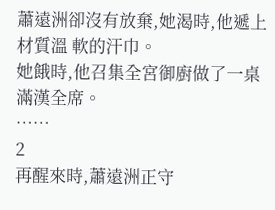蕭遠洲卻沒有放棄,她渴時,他遞上材質溫 軟的汗巾。
她餓時,他召集全宮御廚做了一桌滿漢全席。
……
2
再醒來時,蕭遠洲正守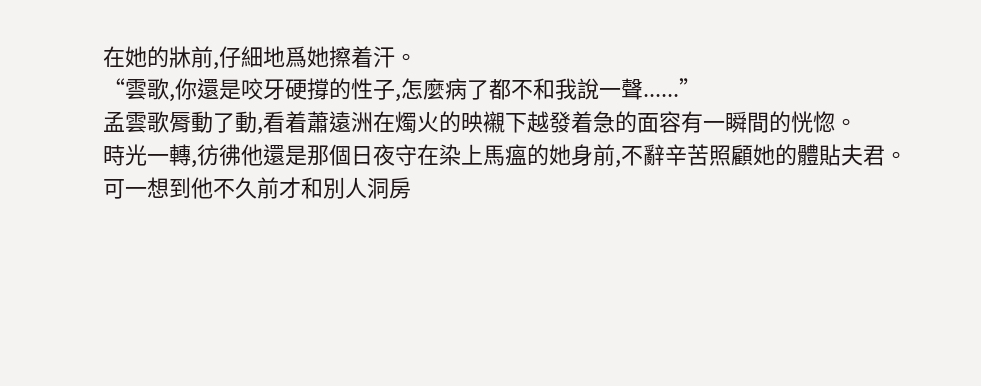在她的牀前,仔細地爲她擦着汗。
“雲歌,你還是咬牙硬撐的性子,怎麼病了都不和我說一聲......”
孟雲歌脣動了動,看着蕭遠洲在燭火的映襯下越發着急的面容有一瞬間的恍惚。
時光一轉,彷彿他還是那個日夜守在染上馬瘟的她身前,不辭辛苦照顧她的體貼夫君。
可一想到他不久前才和別人洞房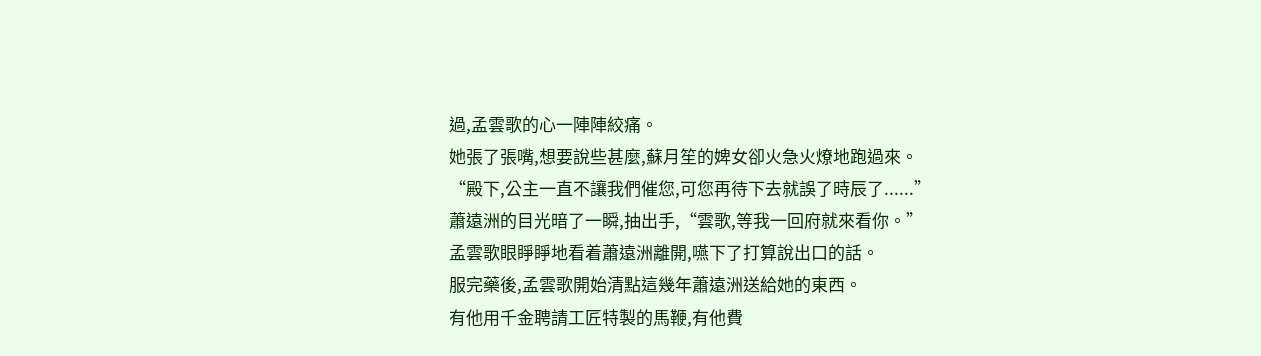過,孟雲歌的心一陣陣絞痛。
她張了張嘴,想要說些甚麼,蘇月笙的婢女卻火急火燎地跑過來。
“殿下,公主一直不讓我們催您,可您再待下去就誤了時辰了......”
蕭遠洲的目光暗了一瞬,抽出手,“雲歌,等我一回府就來看你。”
孟雲歌眼睜睜地看着蕭遠洲離開,嚥下了打算說出口的話。
服完藥後,孟雲歌開始清點這幾年蕭遠洲送給她的東西。
有他用千金聘請工匠特製的馬鞭,有他費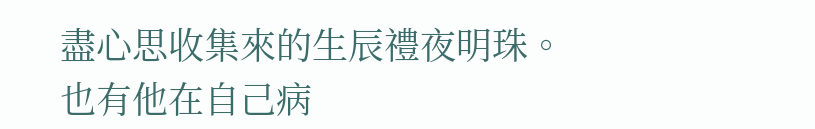盡心思收集來的生辰禮夜明珠。
也有他在自己病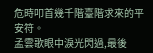危時叩首幾千階臺階求來的平安符。
孟雲歌眼中淚光閃過,最後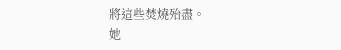將這些焚燒殆盡。
她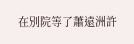在別院等了蕭遠洲許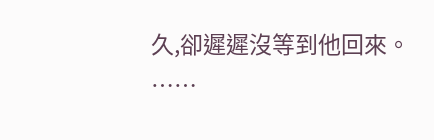久,卻遲遲沒等到他回來。
……